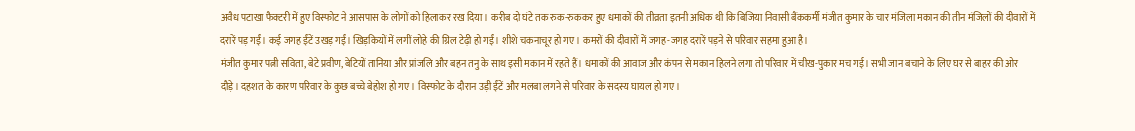अवैध पटाखा फैक्टरी में हुए विस्फोट ने आसपास के लोगों को हिलाकर रख दिया। करीब दो घंटे तक रुक-रुककर हुए धमाकों की तीव्रता इतनी अधिक थी कि बिजिया निवासी बैंककर्मी मंजीत कुमार के चार मंजिला मकान की तीन मंजिलों की दीवारों में दरारें पड़ गईं। कई जगह ईंटें उखड़ गईं। खिड़कियों में लगीं लोहे की ग्रिल टेढ़ी हो गईं। शीशे चकनाचूर हो गए। कमरों की दीवारों में जगह-जगह दरारें पड़ने से परिवार सहमा हुआ है।
मंजीत कुमार पत्नी सविता, बेटे प्रवीण, बेटियों तानिया और प्रांजलि और बहन तनु के साथ इसी मकान में रहते हैं। धमाकों की आवाज और कंपन से मकान हिलने लगा तो परिवार में चीख-पुकार मच गई। सभी जान बचाने के लिए घर से बाहर की ओर दौड़े। दहशत के कारण परिवार के कुछ बच्चे बेहोश हो गए। विस्फोट के दौरान उड़ी ईंटें और मलबा लगने से परिवार के सदस्य घायल हो गए।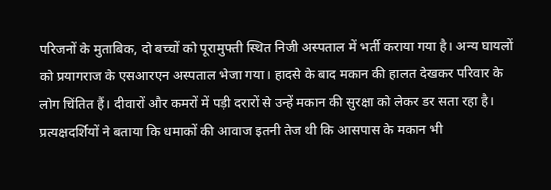परिजनों के मुताबिक, दो बच्चों को पूरामुफ्ती स्थित निजी अस्पताल में भर्ती कराया गया है। अन्य घायलों को प्रयागराज के एसआरएन अस्पताल भेजा गया। हादसे के बाद मकान की हालत देखकर परिवार के लोग चिंतित हैं। दीवारों और कमरों में पड़ी दरारों से उन्हें मकान की सुरक्षा को लेकर डर सता रहा है।
प्रत्यक्षदर्शियों ने बताया कि धमाकों की आवाज इतनी तेज थी कि आसपास के मकान भी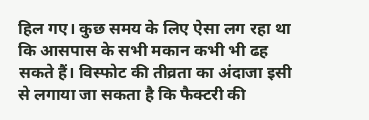हिल गए। कुछ समय के लिए ऐसा लग रहा था कि आसपास के सभी मकान कभी भी ढह सकते हैं। विस्फोट की तीव्रता का अंदाजा इसी से लगाया जा सकता है कि फैक्टरी की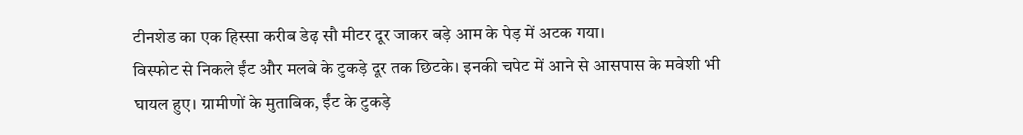टीनशेड का एक हिस्सा करीब डेढ़ सौ मीटर दूर जाकर बड़े आम के पेड़ में अटक गया।
विस्फोट से निकले ईंट और मलबे के टुकड़े दूर तक छिटके। इनकी चपेट में आने से आसपास के मवेशी भी घायल हुए। ग्रामीणों के मुताबिक, ईंट के टुकड़े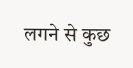लगने से कुछ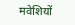मवेशियों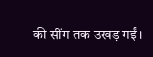की सींग तक उखड़ गईं।